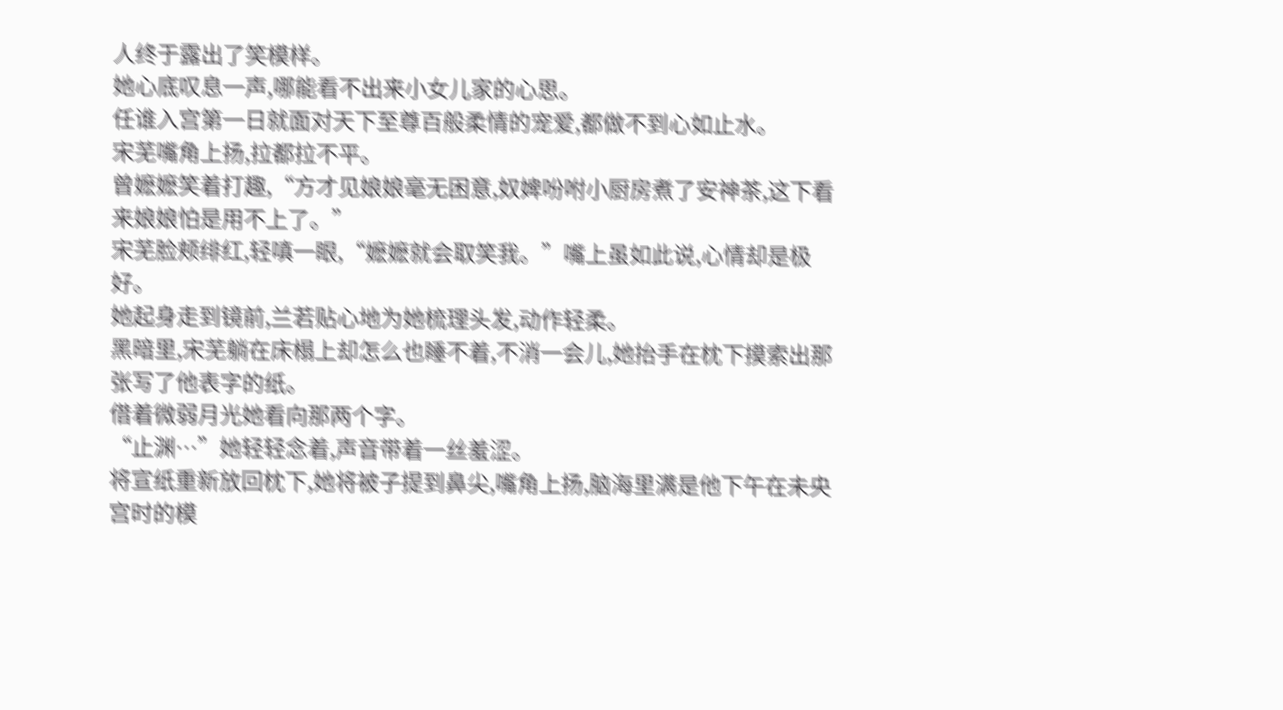人终于露出了笑模样。
她心底叹息一声,哪能看不出来小女儿家的心思。
任谁入宫第一日就面对天下至尊百般柔情的宠爱,都做不到心如止水。
宋芜嘴角上扬,拉都拉不平。
曾嬷嬷笑着打趣,“方才见娘娘毫无困意,奴婢吩咐小厨房煮了安神茶,这下看来娘娘怕是用不上了。”
宋芜脸颊绯红,轻嗔一眼,“嬷嬷就会取笑我。”嘴上虽如此说,心情却是极好。
她起身走到镜前,兰若贴心地为她梳理头发,动作轻柔。
黑暗里,宋芜躺在床榻上却怎么也睡不着,不消一会儿,她抬手在枕下摸索出那张写了他表字的纸。
借着微弱月光她看向那两个字。
“止渊…”她轻轻念着,声音带着一丝羞涩。
将宣纸重新放回枕下,她将被子提到鼻尖,嘴角上扬,脑海里满是他下午在未央宫时的模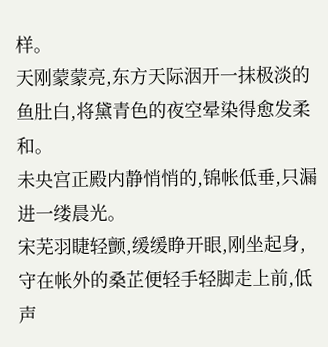样。
天刚蒙蒙亮,东方天际洇开一抹极淡的鱼肚白,将黛青色的夜空晕染得愈发柔和。
未央宫正殿内静悄悄的,锦帐低垂,只漏进一缕晨光。
宋芜羽睫轻颤,缓缓睁开眼,刚坐起身,守在帐外的桑芷便轻手轻脚走上前,低声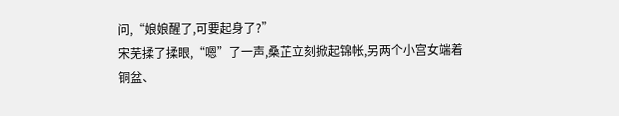问,“娘娘醒了,可要起身了?”
宋芜揉了揉眼,“嗯”了一声,桑芷立刻掀起锦帐,另两个小宫女端着铜盆、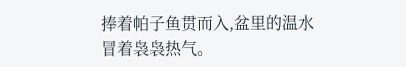捧着帕子鱼贯而入,盆里的温水冒着袅袅热气。